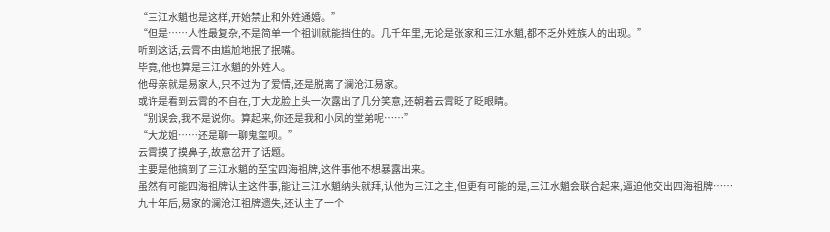“三江水魈也是这样,开始禁止和外姓通婚。”
“但是……人性最复杂,不是简单一个祖训就能挡住的。几千年里,无论是张家和三江水魈,都不乏外姓族人的出现。”
听到这话,云霄不由尴尬地抿了抿嘴。
毕竟,他也算是三江水魈的外姓人。
他母亲就是易家人,只不过为了爱情,还是脱离了澜沧江易家。
或许是看到云霄的不自在,丁大龙脸上头一次露出了几分笑意,还朝着云霄眨了眨眼睛。
“别误会,我不是说你。算起来,你还是我和小凤的堂弟呢……”
“大龙姐……还是聊一聊鬼玺呗。”
云霄摸了摸鼻子,故意岔开了话题。
主要是他搞到了三江水魈的至宝四海祖牌,这件事他不想暴露出来。
虽然有可能四海祖牌认主这件事,能让三江水魈纳头就拜,认他为三江之主,但更有可能的是,三江水魈会联合起来,逼迫他交出四海祖牌……
九十年后,易家的澜沧江祖牌遗失,还认主了一个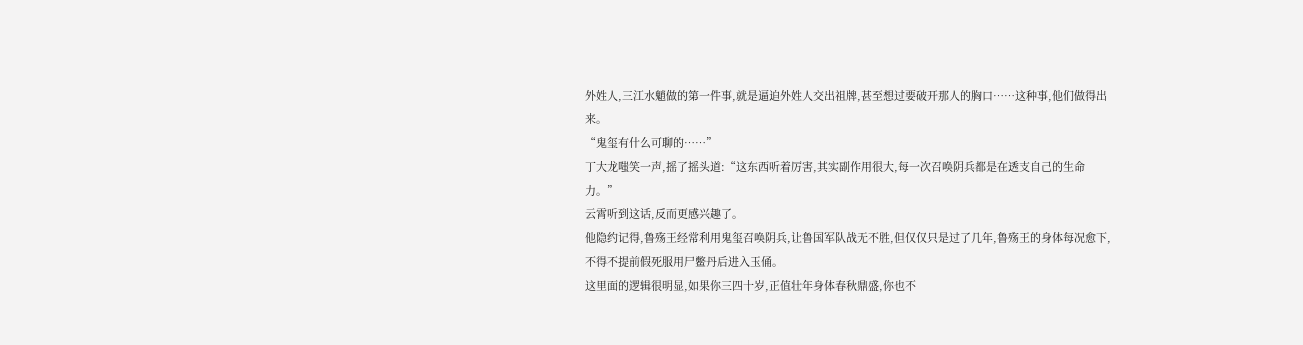外姓人,三江水魈做的第一件事,就是逼迫外姓人交出祖牌,甚至想过要破开那人的胸口……这种事,他们做得出来。
“鬼玺有什么可聊的……”
丁大龙嗤笑一声,摇了摇头道:“这东西听着厉害,其实副作用很大,每一次召唤阴兵都是在透支自己的生命力。”
云霄听到这话,反而更感兴趣了。
他隐约记得,鲁殇王经常利用鬼玺召唤阴兵,让鲁国军队战无不胜,但仅仅只是过了几年,鲁殇王的身体每况愈下,不得不提前假死服用尸鳖丹后进入玉俑。
这里面的逻辑很明显,如果你三四十岁,正值壮年身体春秋鼎盛,你也不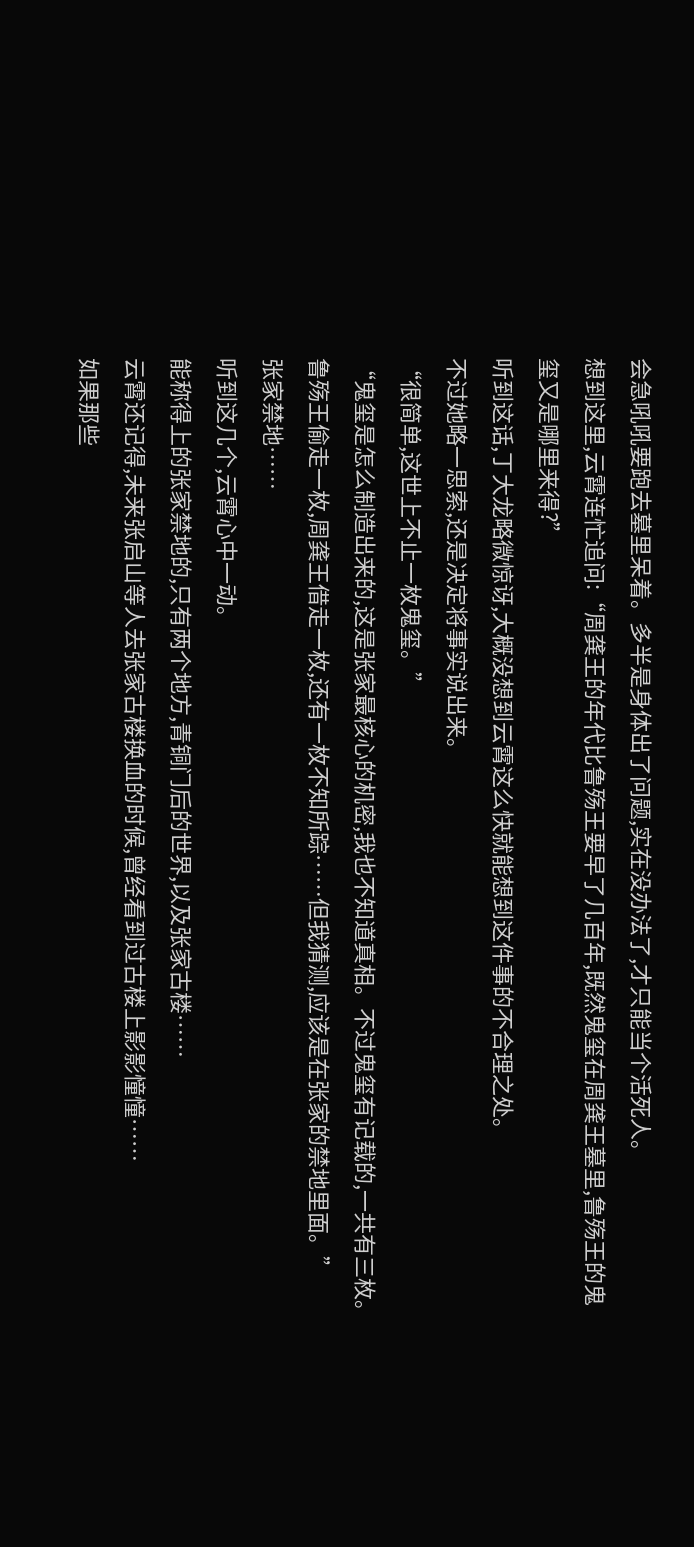会急吼吼要跑去墓里呆着。多半是身体出了问题,实在没办法了,才只能当个活死人。
想到这里,云霄连忙追问:“周龚王的年代比鲁殇王要早了几百年,既然鬼玺在周龚王墓里,鲁殇王的鬼玺又是哪里来得?”
听到这话,丁大龙略微惊讶,大概没想到云霄这么快就能想到这件事的不合理之处。
不过她略一思索,还是决定将事实说出来。
“很简单,这世上不止一枚鬼玺。”
“鬼玺是怎么制造出来的,这是张家最核心的机密,我也不知道真相。不过鬼玺有记载的,一共有三枚。鲁殇王偷走一枚,周龚王借走一枚,还有一枚不知所踪……但我猜测,应该是在张家的禁地里面。”
张家禁地……
听到这几个,云霄心中一动。
能称得上的张家禁地的,只有两个地方,青铜门后的世界,以及张家古楼……
云霄还记得,未来张启山等人去张家古楼换血的时候,曾经看到过古楼上影影憧憧……
如果那些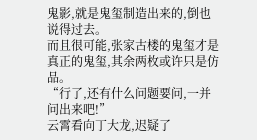鬼影,就是鬼玺制造出来的,倒也说得过去。
而且很可能,张家古楼的鬼玺才是真正的鬼玺,其余两枚或许只是仿品。
“行了,还有什么问题要问,一并问出来吧!”
云霄看向丁大龙,迟疑了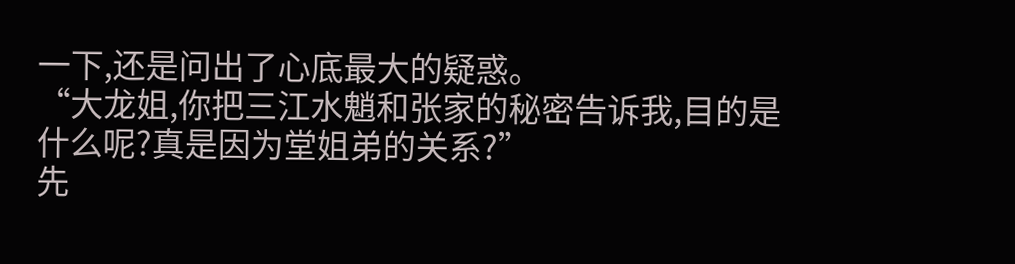一下,还是问出了心底最大的疑惑。
“大龙姐,你把三江水魈和张家的秘密告诉我,目的是什么呢?真是因为堂姐弟的关系?”
先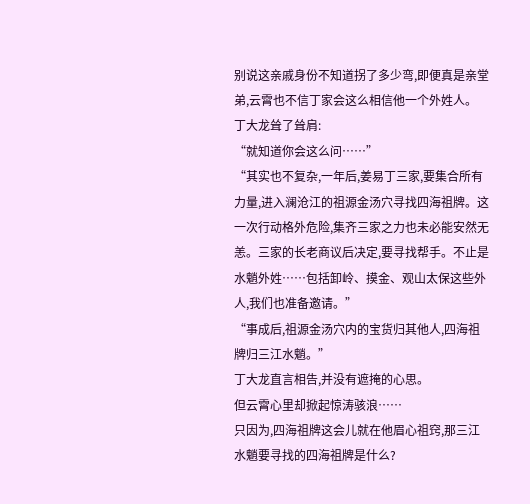别说这亲戚身份不知道拐了多少弯,即便真是亲堂弟,云霄也不信丁家会这么相信他一个外姓人。
丁大龙耸了耸肩:
“就知道你会这么问……”
“其实也不复杂,一年后,姜易丁三家,要集合所有力量,进入澜沧江的祖源金汤穴寻找四海祖牌。这一次行动格外危险,集齐三家之力也未必能安然无恙。三家的长老商议后决定,要寻找帮手。不止是水魈外姓……包括卸岭、摸金、观山太保这些外人,我们也准备邀请。”
“事成后,祖源金汤穴内的宝货归其他人,四海祖牌归三江水魈。”
丁大龙直言相告,并没有遮掩的心思。
但云霄心里却掀起惊涛骇浪……
只因为,四海祖牌这会儿就在他眉心祖窍,那三江水魈要寻找的四海祖牌是什么?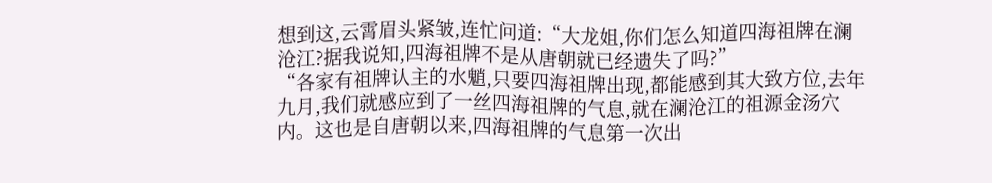想到这,云霄眉头紧皱,连忙问道:“大龙姐,你们怎么知道四海祖牌在澜沧江?据我说知,四海祖牌不是从唐朝就已经遗失了吗?”
“各家有祖牌认主的水魈,只要四海祖牌出现,都能感到其大致方位,去年九月,我们就感应到了一丝四海祖牌的气息,就在澜沧江的祖源金汤穴内。这也是自唐朝以来,四海祖牌的气息第一次出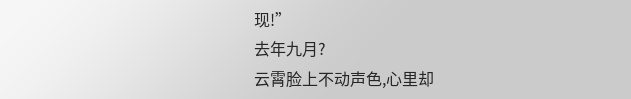现!”
去年九月?
云霄脸上不动声色,心里却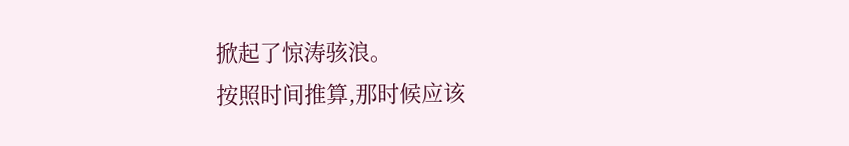掀起了惊涛骇浪。
按照时间推算,那时候应该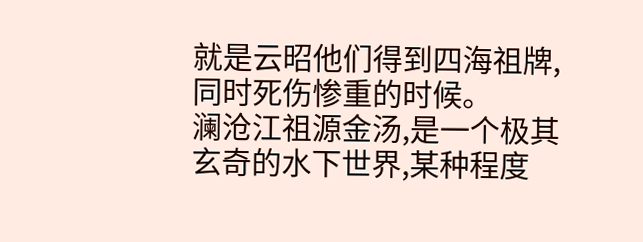就是云昭他们得到四海祖牌,同时死伤惨重的时候。
澜沧江祖源金汤,是一个极其玄奇的水下世界,某种程度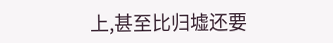上,甚至比归墟还要